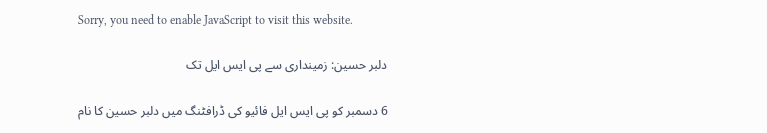Sorry, you need to enable JavaScript to visit this website.

دلبر حسین: زمینداری سے پی ایس ایل تک

6 دسمبر کو پی ایس ایل فائیو کی ڈرافٹنگ میں دلبر حسین کا نام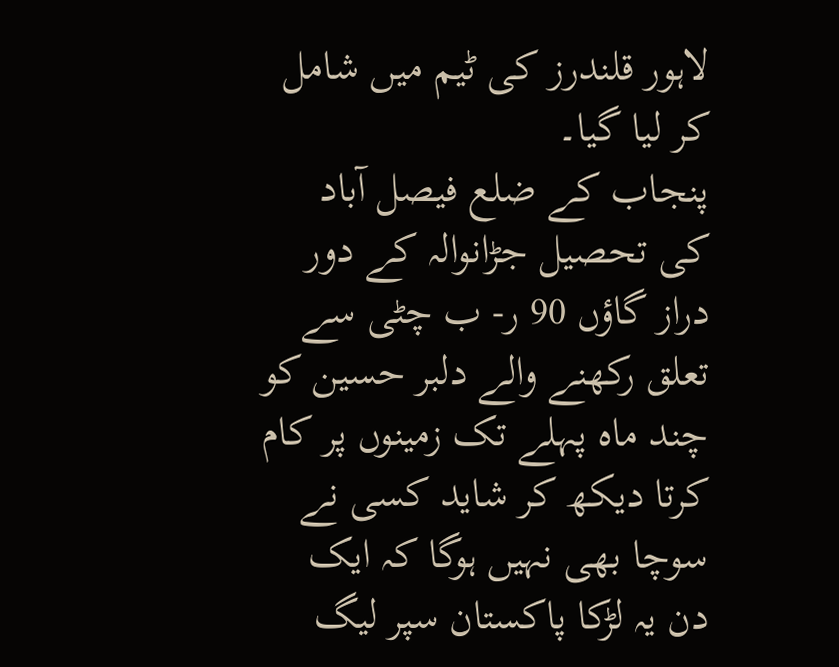لاہور قلندرز کی ٹیم میں شامل کر لیا گیا۔
پنجاب کے ضلع فیصل آباد کی تحصیل جڑانوالہ کے دور دراز گاؤں 90 ر- ب چٹی سے تعلق رکھنے والے دلبر حسین کو چند ماہ پہلے تک زمینوں پر کام کرتا دیکھ کر شاید کسی نے سوچا بھی نہیں ہوگا کہ ایک دن یہ لڑکا پاکستان سپر لیگ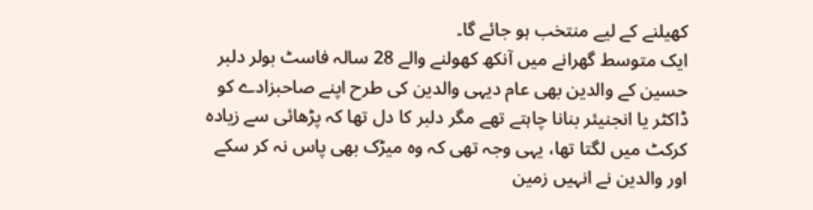کھیلنے کے لیے منتخب ہو جائے گا۔
ایک متوسط گھرانے میں آنکھ کھولنے والے 28 سالہ فاسٹ بولر دلبر حسین کے والدین بھی عام دیہی والدین کی طرح اپنے صاحبزادے کو ڈاکٹر یا انجنیئر بنانا چاہتے تھے مگر دلبر کا دل تھا کہ پڑھائی سے زیادہ کرکٹ میں لگتا تھا، یہی وجہ تھی کہ وہ میڑک بھی پاس نہ کر سکے اور والدین نے انہیں زمین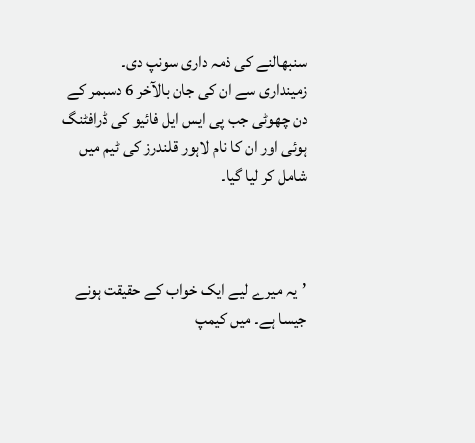سنبھالنے کی ذمہ داری سونپ دی۔
زمینداری سے ان کی جان بالآخر 6 دسبمر کے دن چھوٹی جب پی ایس ایل فائیو کی ڈرافٹنگ ہوئی اور ان کا نام لاہور قلندرز کی ٹیم میں شامل کر لیا گیا۔



’یہ میرے لیے ایک خواب کے حقیقت ہونے جیسا ہے۔ میں کیمپ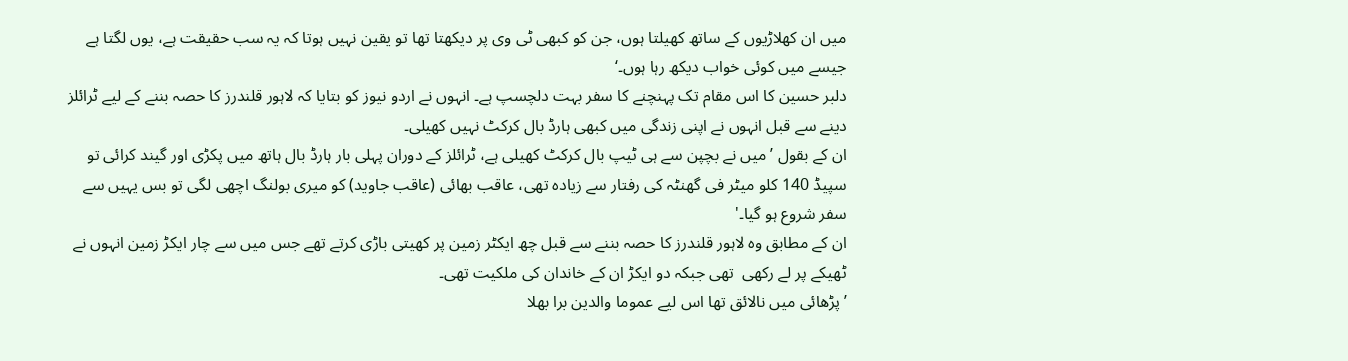میں ان کھلاڑیوں کے ساتھ کھیلتا ہوں، جن کو کبھی ٹی وی پر دیکھتا تھا تو یقین نہیں ہوتا کہ یہ سب حقیقت ہے، یوں لگتا ہے جیسے میں کوئی خواب دیکھ رہا ہوں۔‘
دلبر حسین کا اس مقام تک پہنچنے کا سفر بہت دلچسپ ہے۔ انہوں نے اردو نیوز کو بتایا کہ لاہور قلندرز کا حصہ بننے کے لیے ٹرائلز دینے سے قبل انہوں نے اپنی زندگی میں کبھی ہارڈ بال کرکٹ نہیں کھیلی۔
ان کے بقول ’میں نے بچپن سے ہی ٹیپ بال کرکٹ کھیلی ہے، ٹرائلز کے دوران پہلی بار ہارڈ بال ہاتھ میں پکڑی اور گیند کرائی تو سپیڈ 140 کلو میٹر فی گھنٹہ کی رفتار سے زیادہ تھی، عاقب بھائی (عاقب جاوید) کو میری بولنگ اچھی لگی تو بس یہیں سے سفر شروع ہو گیا۔'
ان کے مطابق وہ لاہور قلندرز کا حصہ بننے سے قبل چھ ایکٹر زمین پر کھیتی باڑی کرتے تھے جس میں سے چار ایکڑ زمین انہوں نے ٹھیکے پر لے رکھی  تھی جبکہ دو ایکڑ ان کے خاندان کی ملکیت تھی۔
’پڑھائی میں نالائق تھا اس لیے عموما والدین برا بھلا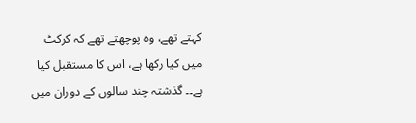کہتے تھے، وہ پوچھتے تھے کہ کرکٹ میں کیا رکھا ہے، اس کا مستقبل کیا ہے۔۔ گذشتہ چند سالوں کے دوران میں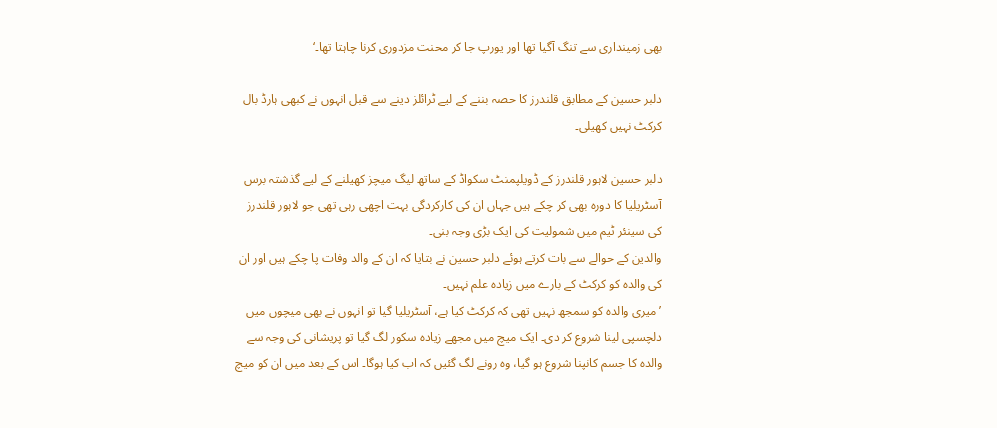بھی زمینداری سے تنگ آگیا تھا اور یورپ جا کر محنت مزدوری کرنا چاہتا تھا۔‘

دلبر حسین کے مطابق قلندرز کا حصہ بننے کے لیے ٹرائلز دینے سے قبل انہوں نے کبھی ہارڈ بال کرکٹ نہیں کھیلی۔

دلبر حسین لاہور قلندرز کے ڈویلپمنٹ سکواڈ کے ساتھ لیگ میچز کھیلنے کے لیے گذشتہ برس آسٹریلیا کا دورہ بھی کر چکے ہیں جہاں ان کی کارکردگی بہت اچھی رہی تھی جو لاہور قلندرز کی سینئر ٹیم میں شمولیت کی ایک بڑی وجہ بنی۔
والدین کے حوالے سے بات کرتے ہوئے دلبر حسین نے بتایا کہ ان کے والد وفات پا چکے ہیں اور ان کی والدہ کو کرکٹ کے بارے میں زیادہ علم نہیں۔
’میری والدہ کو سمجھ نہیں تھی کہ کرکٹ کیا ہے، آسٹریلیا گیا تو انہوں نے بھی میچوں میں دلچسپی لینا شروع کر دی۔ ایک میچ میں مجھے زیادہ سکور لگ گیا تو پریشانی کی وجہ سے والدہ کا جسم کانپنا شروع ہو گیا، وہ رونے لگ گئیں کہ اب کیا ہوگا۔ اس کے بعد میں ان کو میچ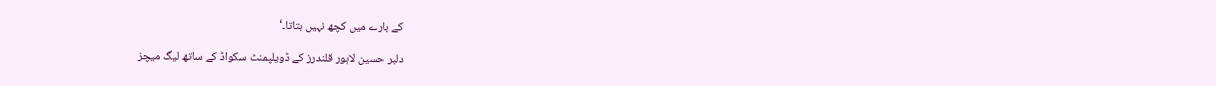کے بارے میں کچھ نہیں بتاتا۔‘

دلبر حسین لاہور قلندرز کے ڈویلپمنٹ سکواڈ کے ساتھ لیگ میچز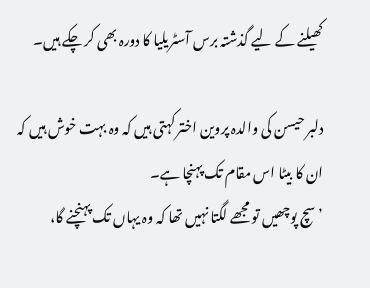کھیلنے کے لیے گذشتہ برس آسٹریلیا کا دورہ بھی کر چکے ہیں۔

دلبر حیسن کی والدہ پروین اختر کہتی ہیں کہ وہ بہت خوش ہیں کہ ان کا بیٹا اس مقام تک پہنچا ہے۔
’سچ پوچھیں تو مجھے لگتا نہیں تھا کہ وہ یہاں تک پہنچنے گا،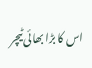اس کا بڑا بھائی ٹیچر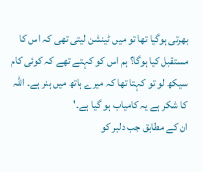بھرتی ہوگیا تھا تو میں ٹینشن لیتی تھی کہ اس کا مستقبل کیا ہوگا؟ ہم اس کو کہتے تھے کہ کوئی کام سیکھ لو تو کہتا تھا کہ میرے ہاتھ میں ہنر ہے۔ اللہ کا شکر ہے یہ کامیاب ہو گیا ہے۔'
ان کے مطابق جب دلبر کو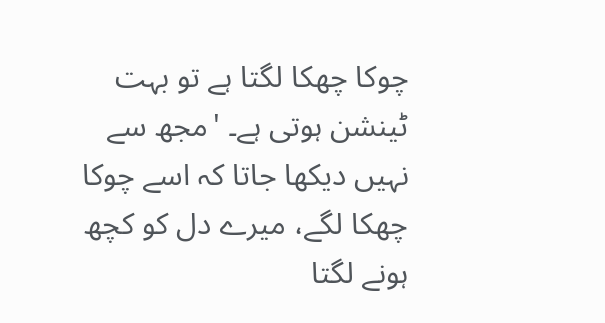چوکا چھکا لگتا ہے تو بہت ٹینشن ہوتی ہے۔ 'مجھ سے نہیں دیکھا جاتا کہ اسے چوکا چھکا لگے، میرے دل کو کچھ ہونے لگتا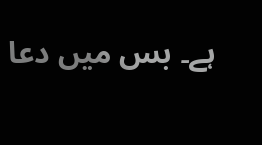ہے۔ بس میں دعا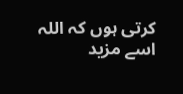کرتی ہوں کہ اللہ اسے مزید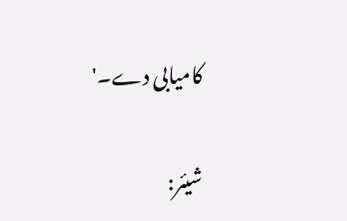کامیابی دے۔'

شیئر: